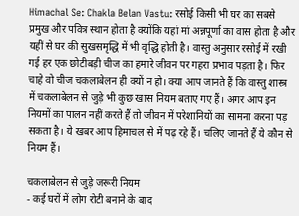Himachal Se: Chakla Belan Vastu: रसोई किसी भी घर का सबसे प्रमुख और पवित्र स्थान होता है क्योंकि यहां मां अन्नपूर्णा का वास होता है और यहीं से घर की सुखसमृद्धि में भी वृद्धि होती है। वास्तु अनुसार रसोई में रखी गई हर एक छोटीबड़ी चीज का हमारे जीवन पर गहरा प्रभाव पड़ता है। फिर चाहे वो चीज चकलाबेलन ही क्यों न हो। क्या आप जानते हैं कि वास्तु शास्त्र में चकलाबेलन से जुड़े भी कुछ खास नियम बताए गए हैं। अगर आप इन नियमों का पालन नहीं करते हैं तो जीवन में परेशानियों का सामना करना पड़ सकता है। ये खबर आप हिमाचल से में पढ़ रहे हैं। चलिए जानते हैं ये कौन से नियम हैं।

चकलाबेलन से जुड़े जरूरी नियम
- कई घरों में लोग रोटी बनाने के बाद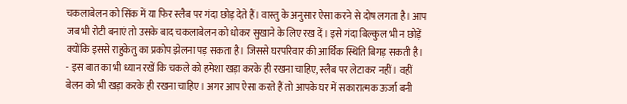चकलाबेलन को सिंक में या फिर स्लैब पर गंदा छोड़ देते हैं। वास्तु के अनुसार ऐसा करने से दोष लगता है। आप जब भी रोटी बनाएं तो उसके बाद चकलाबेलन को धोकर सुखाने के लिए रख दें। इसे गंदा बिल्कुल भी न छोड़ें क्योंकि इससे राहुकेतु का प्रकोप झेलना पड़ सकता है। जिससे घरपरिवार की आर्थिक स्थिति बिगड़ सकती है।
- इस बात का भी ध्यान रखें कि चकले को हमेशा खड़ा करके ही रखना चाहिए, स्लैब पर लेटाकर नहीं। वहीं बेलन को भी खड़ा करके ही रखना चाहिए। अगर आप ऐसा करते हैं तो आपके घर में सकारात्मक ऊर्जा बनी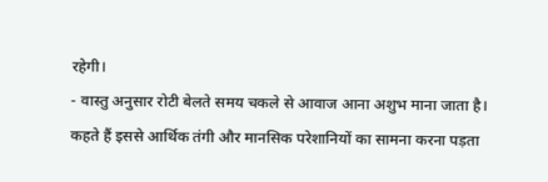रहेगी।
- वास्तु अनुसार रोटी बेलते समय चकले से आवाज आना अशुभ माना जाता है। कहते हैं इससे आर्थिक तंगी और मानसिक परेशानियों का सामना करना पड़ता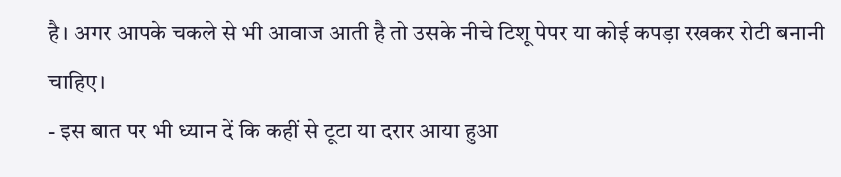है। अगर आपके चकले से भी आवाज आती है तो उसके नीचे टिशू पेपर या कोई कपड़ा रखकर रोटी बनानी चाहिए।
- इस बात पर भी ध्यान दें कि कहीं से टूटा या दरार आया हुआ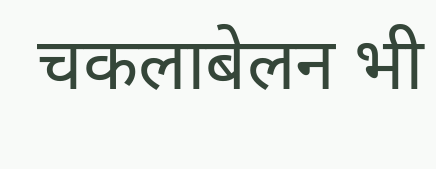चकलाबेलन भी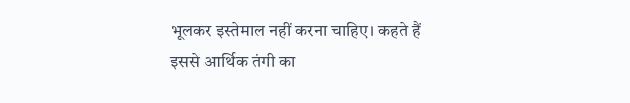भूलकर इस्तेमाल नहीं करना चाहिए। कहते हैं इससे आर्थिक तंगी का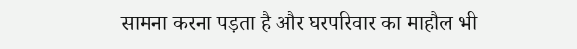सामना करना पड़ता है और घरपरिवार का माहौल भी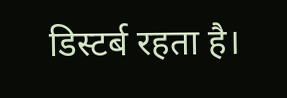डिस्टर्ब रहता है।